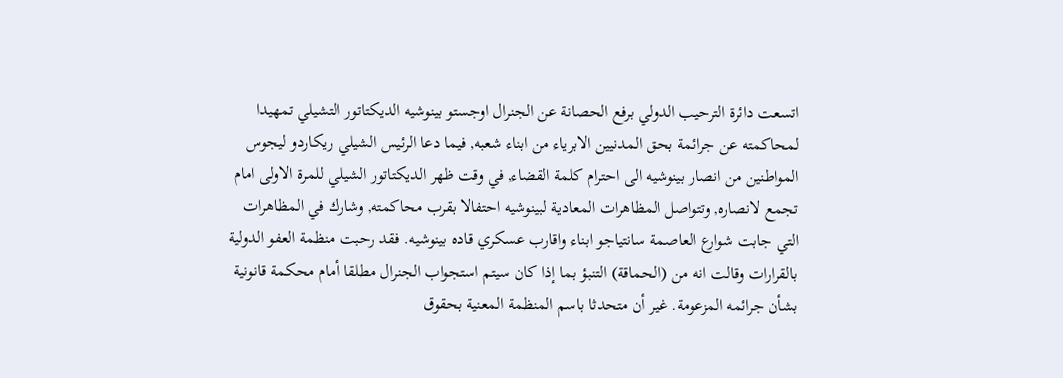اتسعت دائرة الترحيب الدولي برفع الحصانة عن الجنرال اوجستو بينوشيه الديكتاتور التشيلي تمهيدا لمحاكمته عن جرائمة بحق المدنيين الابرياء من ابناء شعبه, فيما دعا الرئيس الشيلي ريكاردو ليجوس المواطنين من انصار بينوشيه الى احترام كلمة القضاء, في وقت ظهر الديكتاتور الشيلي للمرة الاولى امام تجمع لانصاره, وتتواصل المظاهرات المعادية لبينوشيه احتفالا بقرب محاكمته, وشارك في المظاهرات التي جابت شوارع العاصمة سانتياجو ابناء واقارب عسكري قاده بينوشيه. فقد رحبت منظمة العفو الدولية بالقرارات وقالت انه من (الحماقة) التنبؤ بما إذا كان سيتم استجواب الجنرال مطلقا أمام محكمة قانونية بشأن جرائمه المزعومة. غير أن متحدثا باسم المنظمة المعنية بحقوق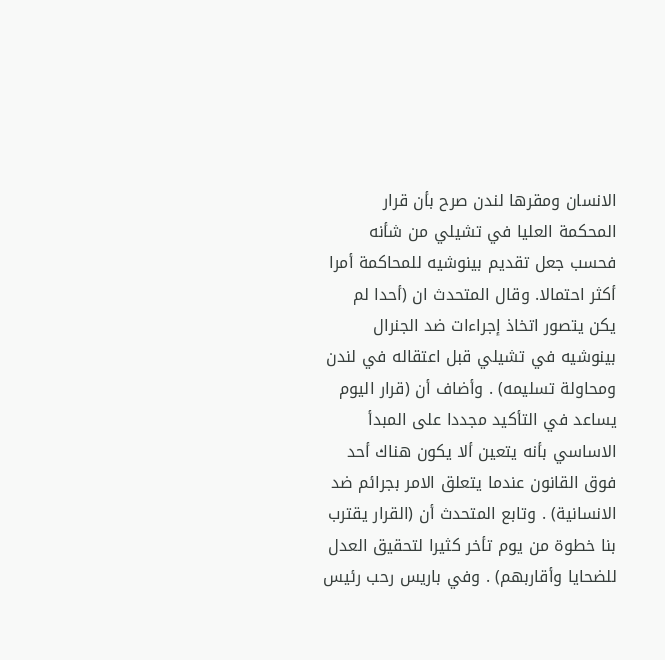الانسان ومقرها لندن صرح بأن قرار المحكمة العليا في تشيلي من شأنه فحسب جعل تقديم بينوشيه للمحاكمة أمرا أكثر احتمالا. وقال المتحدث ان (أحدا لم يكن يتصور اتخاذ إجراءات ضد الجنرال بينوشيه في تشيلي قبل اعتقاله في لندن ومحاولة تسليمه) . وأضاف أن (قرار اليوم يساعد في التأكيد مجددا على المبدأ الاساسي بأنه يتعين ألا يكون هناك أحد فوق القانون عندما يتعلق الامر بجرائم ضد الانسانية) . وتابع المتحدث أن (القرار يقترب بنا خطوة من يوم تأخر كثيرا لتحقيق العدل للضحايا وأقاربهم) . وفي باريس رحب رئيس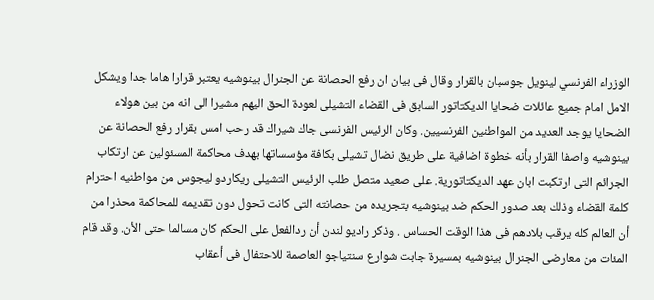الوزراء الفرنسي لينويل جوسبان بالقرار وقال فى بيان ان رفع الحصانة عن الجنرال بينوشيه يعتبر قرارا هاما جدا ويشكل الامل امام جميع عائلات ضحايا الديكتاتور السابق فى القضاء التشيلى لعودة الحق اليهم مشيرا الى انه من بين هولاء الضحايا يوجد العديد من المواطنين الفرنسيين. وكان الرئيس الفرنسى جاك شيراك قد رحب امس بقرار رفع الحصانة عن بينوشيه واصفا القرار بأنه خطوة اضافية على طريق نضال تشيلى بكافة مؤسساتها بهدف محاكمة المسئولين عن ارتكاب الجرائم التى ارتكبت ابان عهد الديكتاتورية. على صعيد متصل طلب الرئيس التشيلى ريكاردو ليجوس من مواطنيه احترام كلمة القضاء وذلك بعد صدور الحكم ضد بينوشيه بتجريده من حصانته التى كانت تحول دون تقديمه للمحاكمة محذرا من أن العالم كله يرقب بلادهم فى هذا الوقت الحساس . وذكر راديو لندن أن ردالفعل على الحكم كان مسالما حتى الأن. وقد قام المئات من معارضى الجنرال بينوشيه بمسيرة جابت شوارع سنتياجو العاصمة للاحتفال فى أعقاب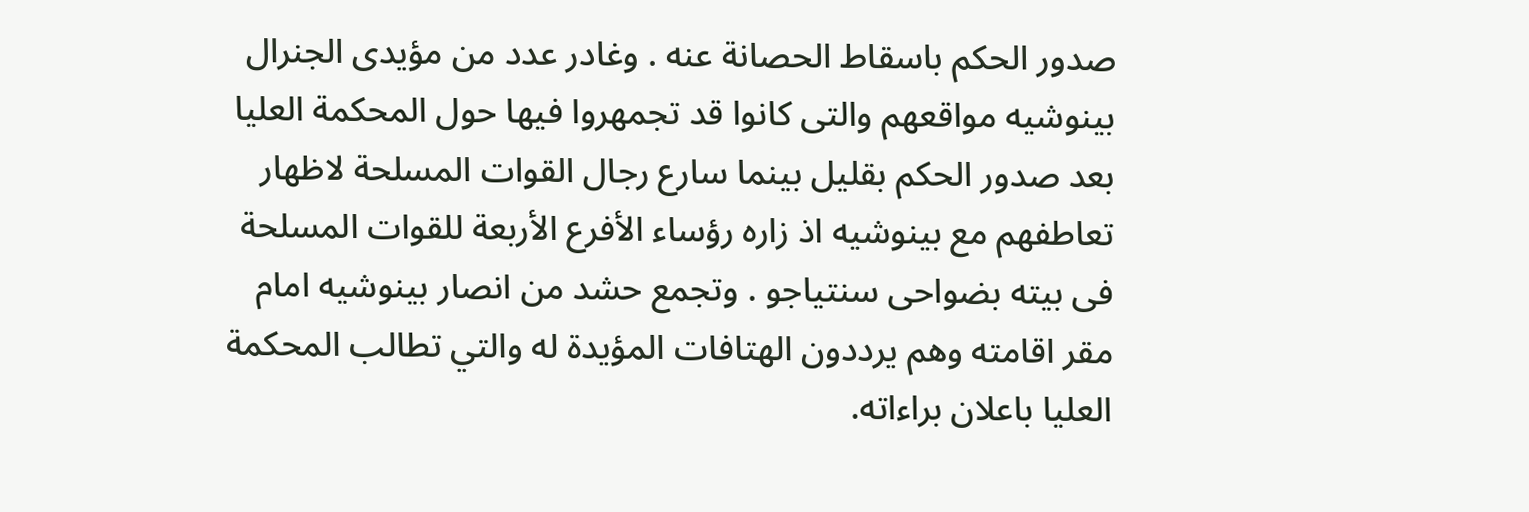صدور الحكم باسقاط الحصانة عنه . وغادر عدد من مؤيدى الجنرال بينوشيه مواقعهم والتى كانوا قد تجمهروا فيها حول المحكمة العليا بعد صدور الحكم بقليل بينما سارع رجال القوات المسلحة لاظهار تعاطفهم مع بينوشيه اذ زاره رؤساء الأفرع الأربعة للقوات المسلحة فى بيته بضواحى سنتياجو . وتجمع حشد من انصار بينوشيه امام مقر اقامته وهم يرددون الهتافات المؤيدة له والتي تطالب المحكمة العليا باعلان براءاته.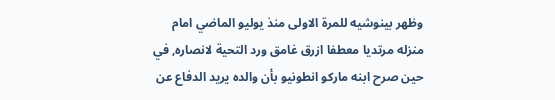وظهر بينوشيه للمرة الاولى منذ يوليو الماضي امام منزله مرتديا معطفا ازرق غامق ورد التحية لانصاره, في حين صرح ابنه ماركو انطونيو بأن والده يريد الدفاع عن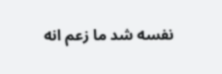نفسه شد ما زعم انه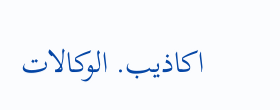اكاذيب. الوكالات